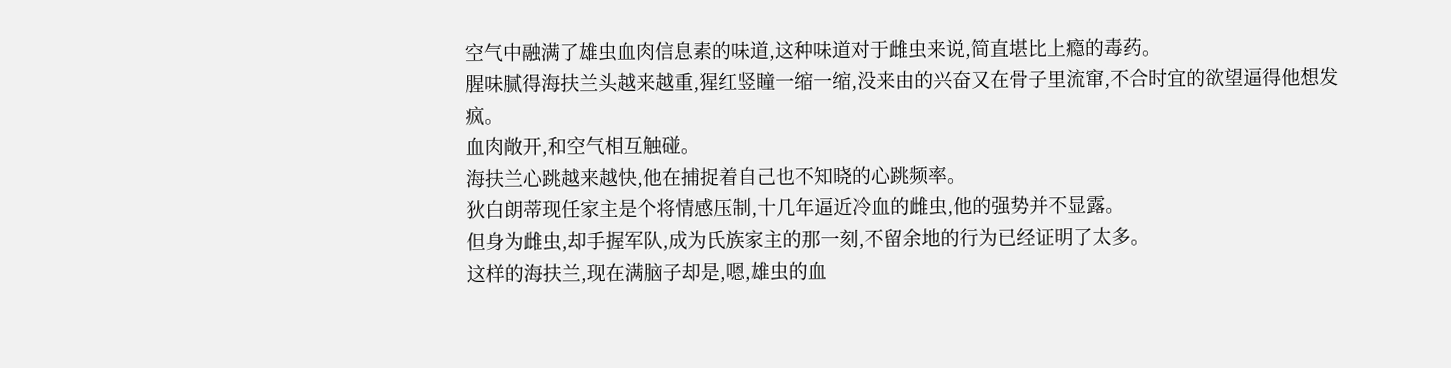空气中融满了雄虫血肉信息素的味道,这种味道对于雌虫来说,简直堪比上瘾的毒药。
腥味腻得海扶兰头越来越重,猩红竖瞳一缩一缩,没来由的兴奋又在骨子里流窜,不合时宜的欲望逼得他想发疯。
血肉敞开,和空气相互触碰。
海扶兰心跳越来越快,他在捕捉着自己也不知晓的心跳频率。
狄白朗蒂现任家主是个将情感压制,十几年逼近冷血的雌虫,他的强势并不显露。
但身为雌虫,却手握军队,成为氏族家主的那一刻,不留余地的行为已经证明了太多。
这样的海扶兰,现在满脑子却是,嗯,雄虫的血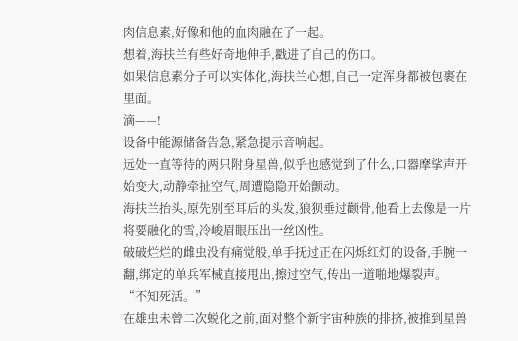肉信息素,好像和他的血肉融在了一起。
想着,海扶兰有些好奇地伸手,戳进了自己的伤口。
如果信息素分子可以实体化,海扶兰心想,自己一定浑身都被包裹在里面。
滴——!
设备中能源储备告急,紧急提示音响起。
远处一直等待的两只附身星兽,似乎也感觉到了什么,口器摩挲声开始变大,动静牵扯空气,周遭隐隐开始颤动。
海扶兰抬头,原先别至耳后的头发,狼狈垂过颧骨,他看上去像是一片将要融化的雪,冷峻眉眼压出一丝凶性。
破破烂烂的雌虫没有痛觉般,单手抚过正在闪烁红灯的设备,手腕一翻,绑定的单兵军械直接甩出,擦过空气,传出一道啪地爆裂声。
“不知死活。”
在雄虫未曾二次蜕化之前,面对整个新宇宙种族的排挤,被推到星兽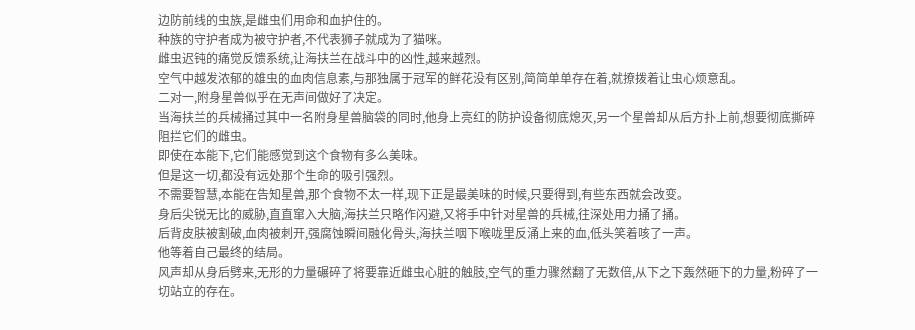边防前线的虫族,是雌虫们用命和血护住的。
种族的守护者成为被守护者,不代表狮子就成为了猫咪。
雌虫迟钝的痛觉反馈系统,让海扶兰在战斗中的凶性,越来越烈。
空气中越发浓郁的雄虫的血肉信息素,与那独属于冠军的鲜花没有区别,简简单单存在着,就撩拨着让虫心烦意乱。
二对一,附身星兽似乎在无声间做好了决定。
当海扶兰的兵械捅过其中一名附身星兽脑袋的同时,他身上亮红的防护设备彻底熄灭,另一个星兽却从后方扑上前,想要彻底撕碎阻拦它们的雌虫。
即使在本能下,它们能感觉到这个食物有多么美味。
但是这一切,都没有远处那个生命的吸引强烈。
不需要智慧,本能在告知星兽,那个食物不太一样,现下正是最美味的时候,只要得到,有些东西就会改变。
身后尖锐无比的威胁,直直窜入大脑,海扶兰只略作闪避,又将手中针对星兽的兵械,往深处用力捅了捅。
后背皮肤被割破,血肉被刺开,强腐蚀瞬间融化骨头,海扶兰咽下喉咙里反涌上来的血,低头笑着咳了一声。
他等着自己最终的结局。
风声却从身后劈来,无形的力量碾碎了将要靠近雌虫心脏的触肢,空气的重力骤然翻了无数倍,从下之下轰然砸下的力量,粉碎了一切站立的存在。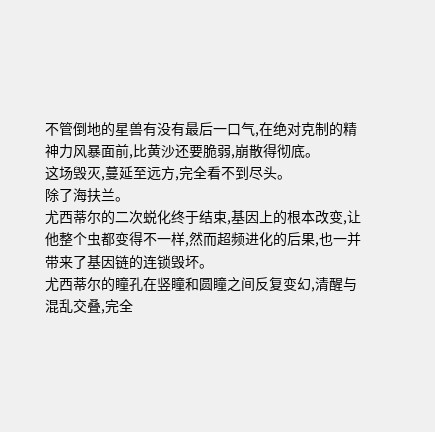不管倒地的星兽有没有最后一口气,在绝对克制的精神力风暴面前,比黄沙还要脆弱,崩散得彻底。
这场毁灭,蔓延至远方,完全看不到尽头。
除了海扶兰。
尤西蒂尔的二次蜕化终于结束,基因上的根本改变,让他整个虫都变得不一样,然而超频进化的后果,也一并带来了基因链的连锁毁坏。
尤西蒂尔的瞳孔在竖瞳和圆瞳之间反复变幻,清醒与混乱交叠,完全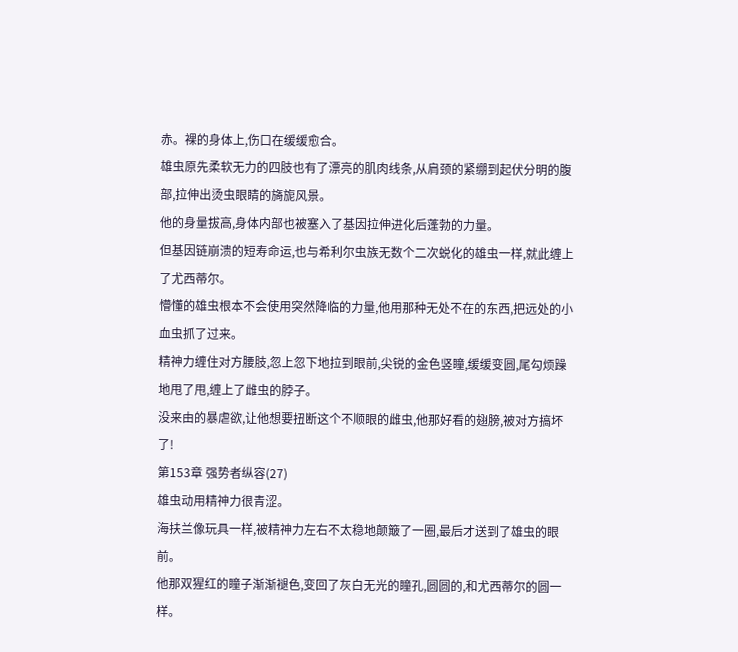赤。裸的身体上,伤口在缓缓愈合。
雄虫原先柔软无力的四肢也有了漂亮的肌肉线条,从肩颈的紧绷到起伏分明的腹部,拉伸出烫虫眼睛的旖旎风景。
他的身量拔高,身体内部也被塞入了基因拉伸进化后蓬勃的力量。
但基因链崩溃的短寿命运,也与希利尔虫族无数个二次蜕化的雄虫一样,就此缠上了尤西蒂尔。
懵懂的雄虫根本不会使用突然降临的力量,他用那种无处不在的东西,把远处的小血虫抓了过来。
精神力缠住对方腰肢,忽上忽下地拉到眼前,尖锐的金色竖瞳,缓缓变圆,尾勾烦躁地甩了甩,缠上了雌虫的脖子。
没来由的暴虐欲,让他想要扭断这个不顺眼的雌虫,他那好看的翅膀,被对方搞坏了!
第153章 强势者纵容(27)
雄虫动用精神力很青涩。
海扶兰像玩具一样,被精神力左右不太稳地颠簸了一圈,最后才送到了雄虫的眼前。
他那双猩红的瞳子渐渐褪色,变回了灰白无光的瞳孔,圆圆的,和尤西蒂尔的圆一样。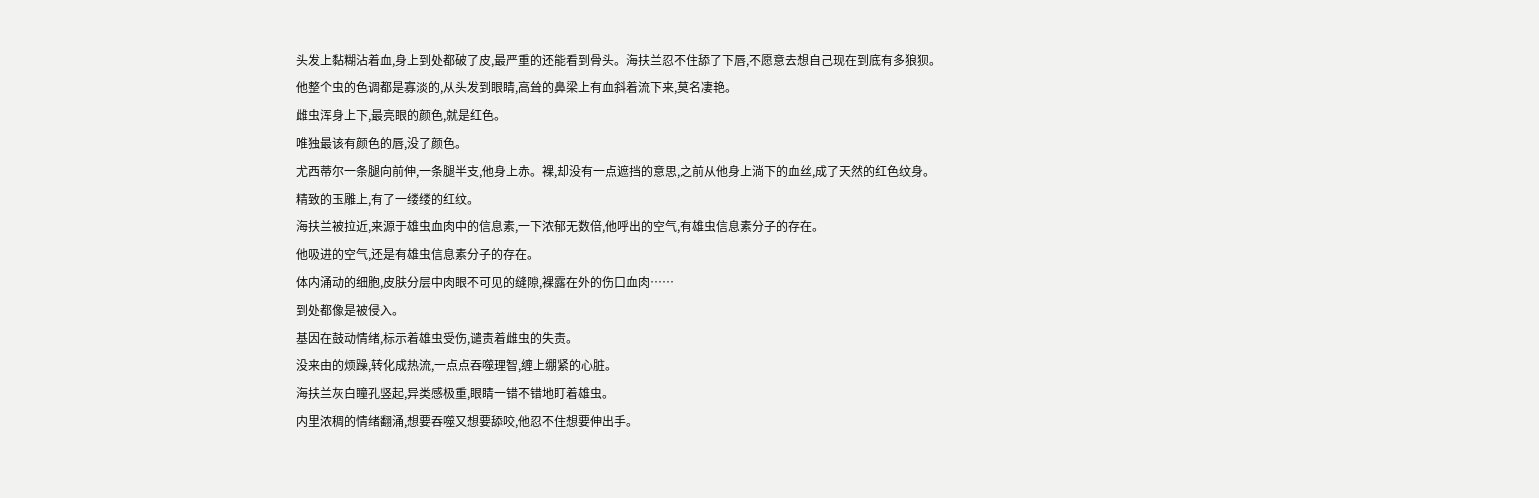头发上黏糊沾着血,身上到处都破了皮,最严重的还能看到骨头。海扶兰忍不住舔了下唇,不愿意去想自己现在到底有多狼狈。
他整个虫的色调都是寡淡的,从头发到眼睛,高耸的鼻梁上有血斜着流下来,莫名凄艳。
雌虫浑身上下,最亮眼的颜色,就是红色。
唯独最该有颜色的唇,没了颜色。
尤西蒂尔一条腿向前伸,一条腿半支,他身上赤。裸,却没有一点遮挡的意思,之前从他身上淌下的血丝,成了天然的红色纹身。
精致的玉雕上,有了一缕缕的红纹。
海扶兰被拉近,来源于雄虫血肉中的信息素,一下浓郁无数倍,他呼出的空气,有雄虫信息素分子的存在。
他吸进的空气,还是有雄虫信息素分子的存在。
体内涌动的细胞,皮肤分层中肉眼不可见的缝隙,裸露在外的伤口血肉……
到处都像是被侵入。
基因在鼓动情绪,标示着雄虫受伤,谴责着雌虫的失责。
没来由的烦躁,转化成热流,一点点吞噬理智,缠上绷紧的心脏。
海扶兰灰白瞳孔竖起,异类感极重,眼睛一错不错地盯着雄虫。
内里浓稠的情绪翻涌,想要吞噬又想要舔咬,他忍不住想要伸出手。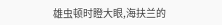雄虫顿时瞪大眼,海扶兰的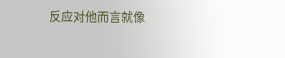反应对他而言就像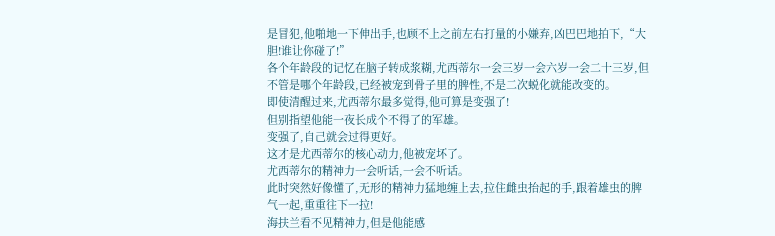是冒犯,他啪地一下伸出手,也顾不上之前左右打量的小嫌弃,凶巴巴地拍下,“大胆!谁让你碰了!”
各个年龄段的记忆在脑子转成浆糊,尤西蒂尔一会三岁一会六岁一会二十三岁,但不管是哪个年龄段,已经被宠到骨子里的脾性,不是二次蜕化就能改变的。
即使清醒过来,尤西蒂尔最多觉得,他可算是变强了!
但别指望他能一夜长成个不得了的军雄。
变强了,自己就会过得更好。
这才是尤西蒂尔的核心动力,他被宠坏了。
尤西蒂尔的精神力一会听话,一会不听话。
此时突然好像懂了,无形的精神力猛地缠上去,拉住雌虫抬起的手,跟着雄虫的脾气一起,重重往下一拉!
海扶兰看不见精神力,但是他能感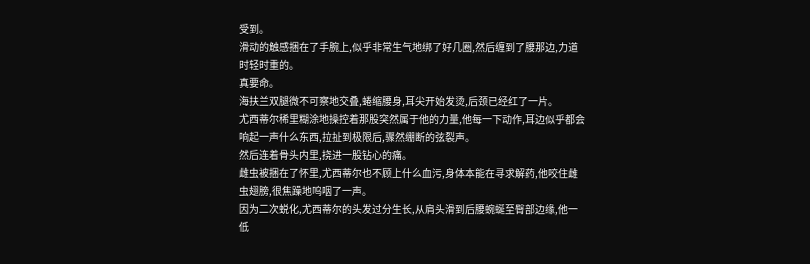受到。
滑动的触感捆在了手腕上,似乎非常生气地绑了好几圈,然后缠到了腰那边,力道时轻时重的。
真要命。
海扶兰双腿微不可察地交叠,蜷缩腰身,耳尖开始发烫,后颈已经红了一片。
尤西蒂尔稀里糊涂地操控着那股突然属于他的力量,他每一下动作,耳边似乎都会响起一声什么东西,拉扯到极限后,骤然绷断的弦裂声。
然后连着骨头内里,挠进一股钻心的痛。
雌虫被捆在了怀里,尤西蒂尔也不顾上什么血污,身体本能在寻求解药,他咬住雌虫翅膀,很焦躁地呜咽了一声。
因为二次蜕化,尤西蒂尔的头发过分生长,从肩头滑到后腰蜿蜒至臀部边缘,他一低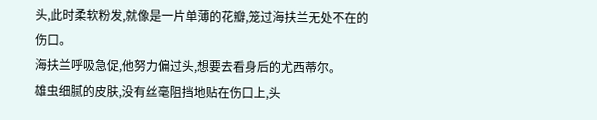头,此时柔软粉发,就像是一片单薄的花瓣,笼过海扶兰无处不在的伤口。
海扶兰呼吸急促,他努力偏过头,想要去看身后的尤西蒂尔。
雄虫细腻的皮肤,没有丝毫阻挡地贴在伤口上,头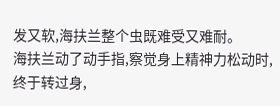发又软,海扶兰整个虫既难受又难耐。
海扶兰动了动手指,察觉身上精神力松动时,终于转过身,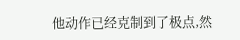他动作已经克制到了极点,然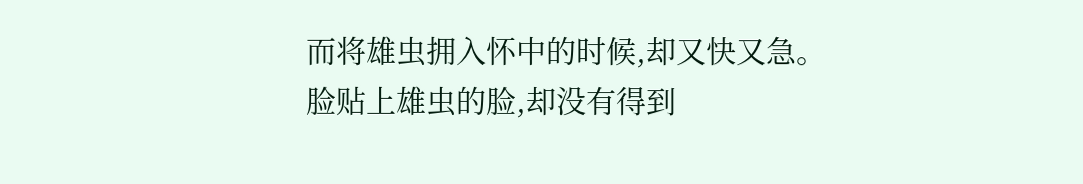而将雄虫拥入怀中的时候,却又快又急。
脸贴上雄虫的脸,却没有得到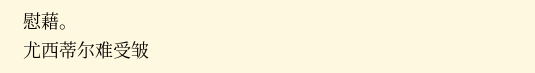慰藉。
尤西蒂尔难受皱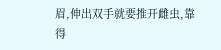眉,伸出双手就要推开雌虫,靠得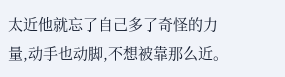太近他就忘了自己多了奇怪的力量,动手也动脚,不想被靠那么近。